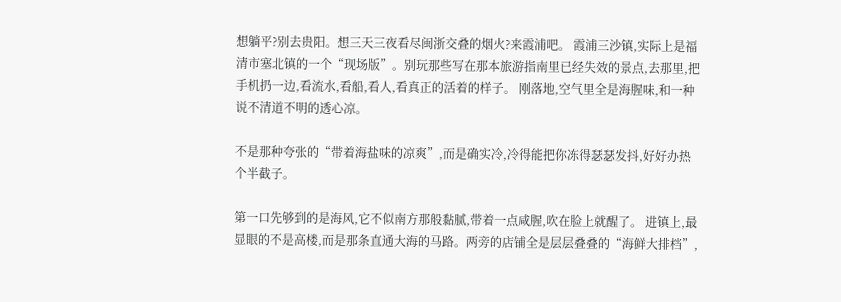想躺平?别去贵阳。想三天三夜看尽闽浙交叠的烟火?来霞浦吧。 霞浦三沙镇,实际上是福清市塞北镇的一个“现场版”。别玩那些写在那本旅游指南里已经失效的景点,去那里,把手机扔一边,看流水,看船,看人,看真正的活着的样子。 刚落地,空气里全是海腥味,和一种说不清道不明的透心凉。

不是那种夸张的“带着海盐味的凉爽”,而是确实冷,冷得能把你冻得瑟瑟发抖,好好办热个半截子。

第一口先够到的是海风,它不似南方那般黏腻,带着一点咸腥,吹在脸上就醒了。 进镇上,最显眼的不是高楼,而是那条直通大海的马路。两旁的店铺全是层层叠叠的“海鲜大排档”,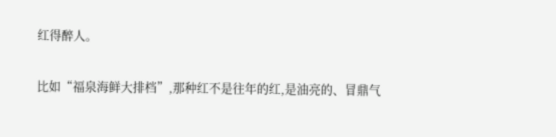红得醉人。

比如“福泉海鲜大排档”,那种红不是往年的红,是油亮的、冒鼎气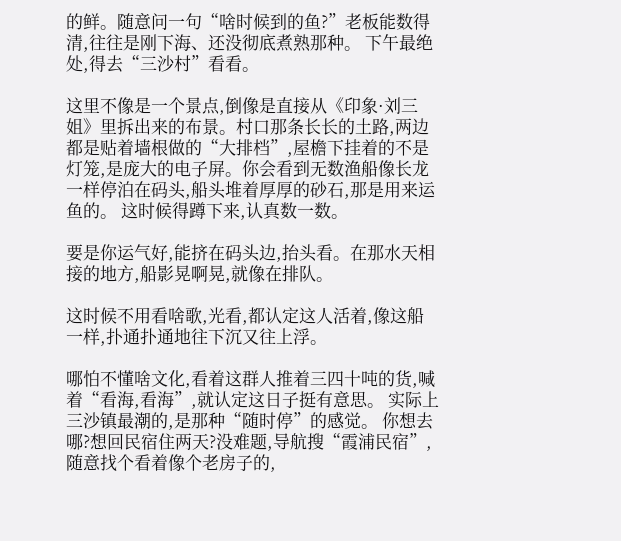的鲜。随意问一句“啥时候到的鱼?”老板能数得清,往往是刚下海、还没彻底煮熟那种。 下午最绝处,得去“三沙村”看看。

这里不像是一个景点,倒像是直接从《印象·刘三姐》里拆出来的布景。村口那条长长的土路,两边都是贴着墙根做的“大排档”,屋檐下挂着的不是灯笼,是庞大的电子屏。你会看到无数渔船像长龙一样停泊在码头,船头堆着厚厚的砂石,那是用来运鱼的。 这时候得蹲下来,认真数一数。

要是你运气好,能挤在码头边,抬头看。在那水天相接的地方,船影晃啊晃,就像在排队。

这时候不用看啥歌,光看,都认定这人活着,像这船一样,扑通扑通地往下沉又往上浮。

哪怕不懂啥文化,看着这群人推着三四十吨的货,喊着“看海,看海”,就认定这日子挺有意思。 实际上三沙镇最潮的,是那种“随时停”的感觉。 你想去哪?想回民宿住两天?没难题,导航搜“霞浦民宿”,随意找个看着像个老房子的,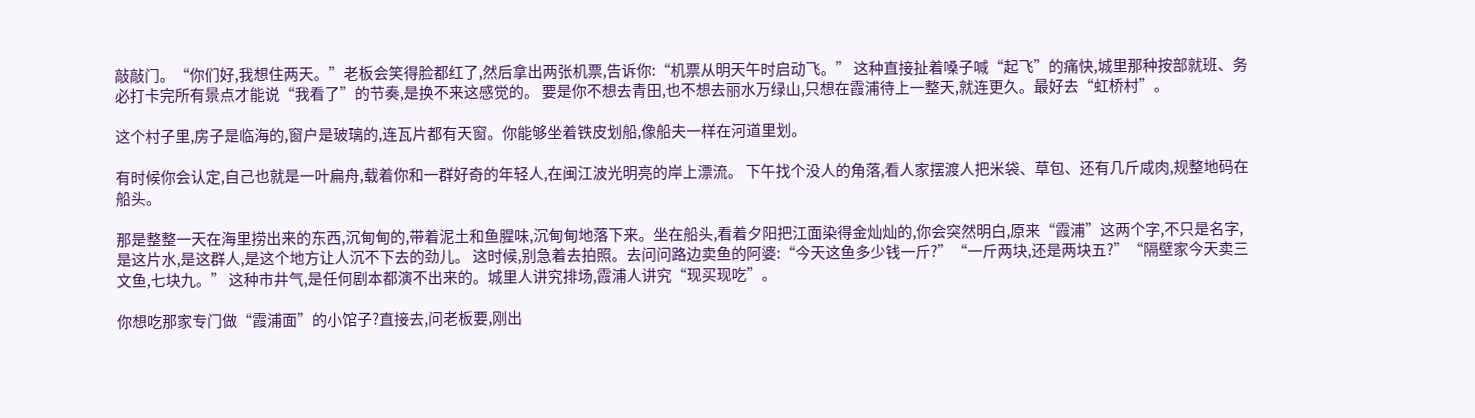敲敲门。“你们好,我想住两天。”老板会笑得脸都红了,然后拿出两张机票,告诉你:“机票从明天午时启动飞。” 这种直接扯着嗓子喊“起飞”的痛快,城里那种按部就班、务必打卡完所有景点才能说“我看了”的节奏,是换不来这感觉的。 要是你不想去青田,也不想去丽水万绿山,只想在霞浦待上一整天,就连更久。最好去“虹桥村”。

这个村子里,房子是临海的,窗户是玻璃的,连瓦片都有天窗。你能够坐着铁皮划船,像船夫一样在河道里划。

有时候你会认定,自己也就是一叶扁舟,载着你和一群好奇的年轻人,在闽江波光明亮的岸上漂流。 下午找个没人的角落,看人家摆渡人把米袋、草包、还有几斤咸肉,规整地码在船头。

那是整整一天在海里捞出来的东西,沉甸甸的,带着泥土和鱼腥味,沉甸甸地落下来。坐在船头,看着夕阳把江面染得金灿灿的,你会突然明白,原来“霞浦”这两个字,不只是名字,是这片水,是这群人,是这个地方让人沉不下去的劲儿。 这时候,别急着去拍照。去问问路边卖鱼的阿婆:“今天这鱼多少钱一斤?”“一斤两块,还是两块五?”“隔壁家今天卖三文鱼,七块九。” 这种市井气,是任何剧本都演不出来的。城里人讲究排场,霞浦人讲究“现买现吃”。

你想吃那家专门做“霞浦面”的小馆子?直接去,问老板要,刚出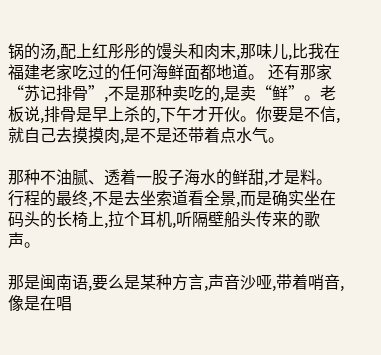锅的汤,配上红彤彤的馒头和肉末,那味儿,比我在福建老家吃过的任何海鲜面都地道。 还有那家“苏记排骨”,不是那种卖吃的,是卖“鲜”。老板说,排骨是早上杀的,下午才开伙。你要是不信,就自己去摸摸肉,是不是还带着点水气。

那种不油腻、透着一股子海水的鲜甜,才是料。 行程的最终,不是去坐索道看全景,而是确实坐在码头的长椅上,拉个耳机,听隔壁船头传来的歌声。

那是闽南语,要么是某种方言,声音沙哑,带着哨音,像是在唱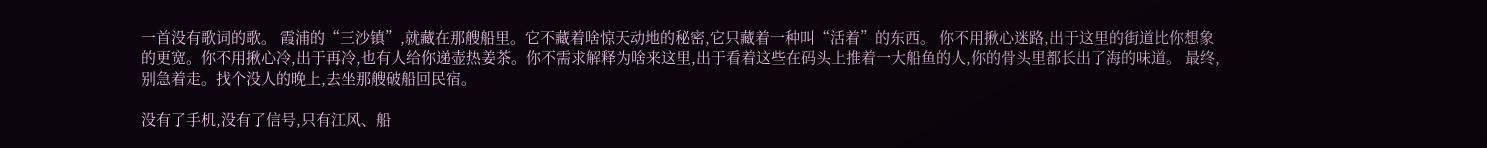一首没有歌词的歌。 霞浦的“三沙镇”,就藏在那艘船里。它不藏着啥惊天动地的秘密,它只藏着一种叫“活着”的东西。 你不用揪心迷路,出于这里的街道比你想象的更宽。你不用揪心冷,出于再冷,也有人给你递壶热姜茶。你不需求解释为啥来这里,出于看着这些在码头上推着一大船鱼的人,你的骨头里都长出了海的味道。 最终,别急着走。找个没人的晚上,去坐那艘破船回民宿。

没有了手机,没有了信号,只有江风、船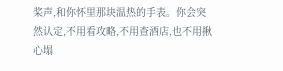桨声,和你怀里那块温热的手表。你会突然认定,不用看攻略,不用查酒店,也不用揪心塌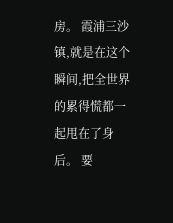房。 霞浦三沙镇,就是在这个瞬间,把全世界的累得慌都一起甩在了身后。 要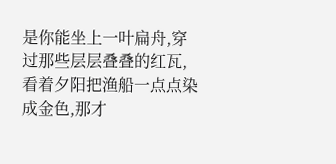是你能坐上一叶扁舟,穿过那些层层叠叠的红瓦,看着夕阳把渔船一点点染成金色,那才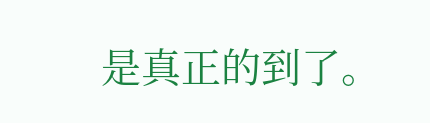是真正的到了。